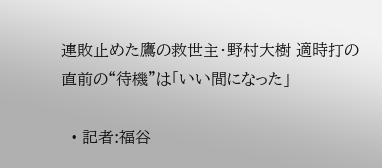連敗止めた鷹の救世主・野村大樹 適時打の直前の“待機”は「いい間になった」

  • 記者:福谷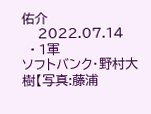佑介
    2022.07.14
  • 1軍
ソフトバンク・野村大樹【写真:藤浦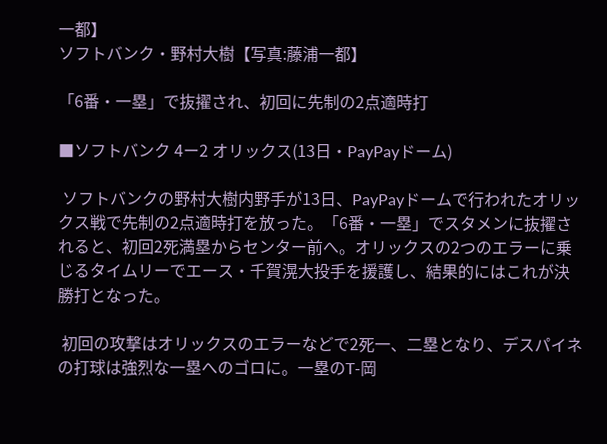一都】
ソフトバンク・野村大樹【写真:藤浦一都】

「6番・一塁」で抜擢され、初回に先制の2点適時打

■ソフトバンク 4ー2 オリックス(13日・PayPayドーム)

 ソフトバンクの野村大樹内野手が13日、PayPayドームで行われたオリックス戦で先制の2点適時打を放った。「6番・一塁」でスタメンに抜擢されると、初回2死満塁からセンター前へ。オリックスの2つのエラーに乗じるタイムリーでエース・千賀滉大投手を援護し、結果的にはこれが決勝打となった。

 初回の攻撃はオリックスのエラーなどで2死一、二塁となり、デスパイネの打球は強烈な一塁へのゴロに。一塁のT-岡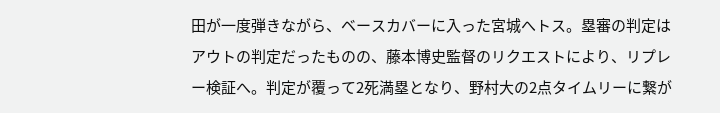田が一度弾きながら、ベースカバーに入った宮城へトス。塁審の判定はアウトの判定だったものの、藤本博史監督のリクエストにより、リプレー検証へ。判定が覆って2死満塁となり、野村大の2点タイムリーに繋が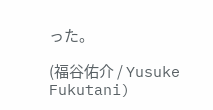った。

(福谷佑介 / Yusuke Fukutani)